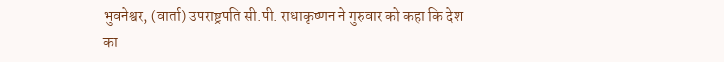भुवनेश्वर, (वार्ता) उपराष्ट्रपति सी.पी. राधाकृष्णन ने गुरुवार को कहा कि देश का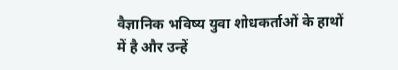वैज्ञानिक भविष्य युवा शोधकर्ताओं के हाथों में है और उन्हें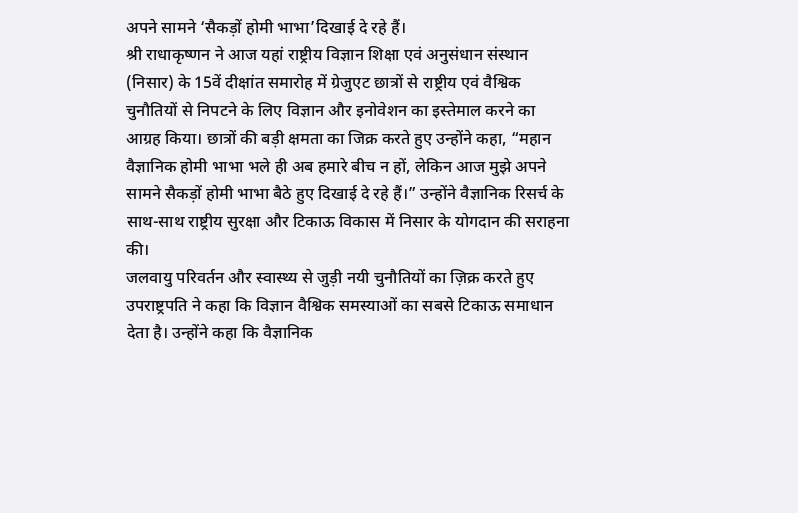अपने सामने ‘सैकड़ों होमी भाभा’दिखाई दे रहे हैं।
श्री राधाकृष्णन ने आज यहां राष्ट्रीय विज्ञान शिक्षा एवं अनुसंधान संस्थान (निसार) के 15वें दीक्षांत समारोह में ग्रेजुएट छात्रों से राष्ट्रीय एवं वैश्विक चुनौतियों से निपटने के लिए विज्ञान और इनोवेशन का इस्तेमाल करने का आग्रह किया। छात्रों की बड़ी क्षमता का जिक्र करते हुए उन्होंने कहा, “महान वैज्ञानिक होमी भाभा भले ही अब हमारे बीच न हों, लेकिन आज मुझे अपने सामने सैकड़ों होमी भाभा बैठे हुए दिखाई दे रहे हैं।” उन्होंने वैज्ञानिक रिसर्च के साथ-साथ राष्ट्रीय सुरक्षा और टिकाऊ विकास में निसार के योगदान की सराहना की।
जलवायु परिवर्तन और स्वास्थ्य से जुड़ी नयी चुनौतियों का ज़िक्र करते हुए उपराष्ट्रपति ने कहा कि विज्ञान वैश्विक समस्याओं का सबसे टिकाऊ समाधान देता है। उन्होंने कहा कि वैज्ञानिक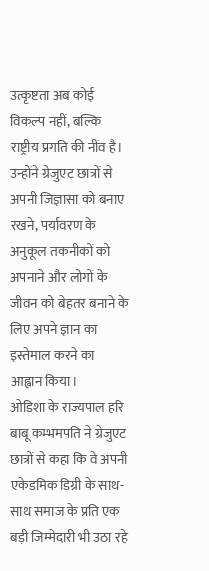उत्कृष्टता अब कोई विकल्प नहीं, बल्कि राष्ट्रीय प्रगति की नींव है। उन्होंने ग्रेजुएट छात्रों से अपनी जिज्ञासा को बनाए रखने, पर्यावरण के अनुकूल तकनीकों को अपनाने और लोगों के जीवन को बेहतर बनाने के लिए अपने ज्ञान का इस्तेमाल करने का आह्वान किया।
ओडिशा के राज्यपाल हरि बाबू कम्भमपति ने ग्रेजुएट छात्रों से कहा कि वे अपनी एकेडमिक डिग्री के साथ-साथ समाज के प्रति एक बड़ी जिम्मेदारी भी उठा रहे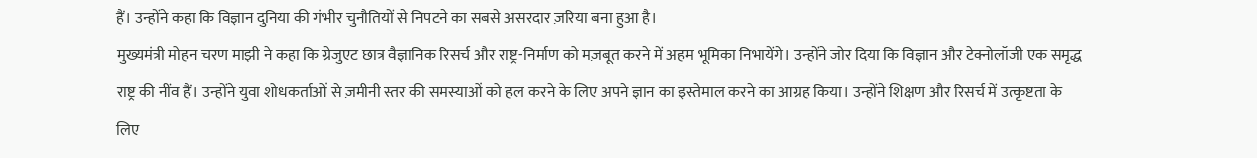हैं। उन्होंने कहा कि विज्ञान दुनिया की गंभीर चुनौतियों से निपटने का सबसे असरदार ज़रिया बना हुआ है।
मुख्यमंत्री मोहन चरण माझी ने कहा कि ग्रेजुएट छात्र वैज्ञानिक रिसर्च और राष्ट्र-निर्माण को मज़बूत करने में अहम भूमिका निभायेंगे। उन्होंने जोर दिया कि विज्ञान और टेक्नोलॉजी एक समृद्ध राष्ट्र की नींव हैं। उन्होंने युवा शोधकर्ताओं से ज़मीनी स्तर की समस्याओं को हल करने के लिए अपने ज्ञान का इस्तेमाल करने का आग्रह किया। उन्होंने शिक्षण और रिसर्च में उत्कृष्टता के लिए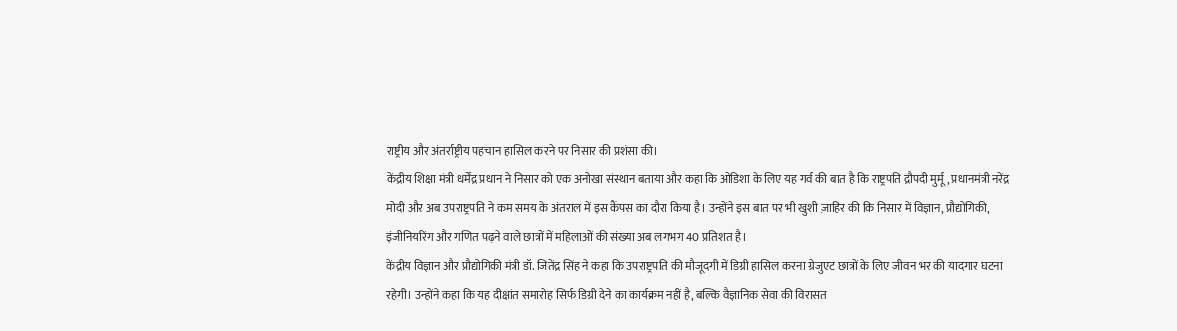राष्ट्रीय और अंतर्राष्ट्रीय पहचान हासिल करने पर निसार की प्रशंसा की।
केंद्रीय शिक्षा मंत्री धर्मेंद्र प्रधान ने निसार को एक अनोखा संस्थान बताया और कहा कि ओडिशा के लिए यह गर्व की बात है कि राष्ट्रपति द्रौपदी मुर्मू, प्रधानमंत्री नरेंद्र मोदी और अब उपराष्ट्रपति ने कम समय के अंतराल में इस कैंपस का दौरा किया है। उन्होंने इस बात पर भी खुशी ज़ाहिर की कि निसार में विज्ञान, प्रौद्योगिकी, इंजीनियरिंग और गणित पढ़ने वाले छात्रों में महिलाओं की संख्या अब लगभग 40 प्रतिशत है।
केंद्रीय विज्ञान और प्रौद्योगिकी मंत्री डॉ. जितेंद्र सिंह ने कहा कि उपराष्ट्रपति की मौजूदगी में डिग्री हासिल करना ग्रेजुएट छात्रों के लिए जीवन भर की यादगार घटना रहेगी। उन्होंने कहा कि यह दीक्षांत समारोह सिर्फ डिग्री देने का कार्यक्रम नहीं है, बल्कि वैज्ञानिक सेवा की विरासत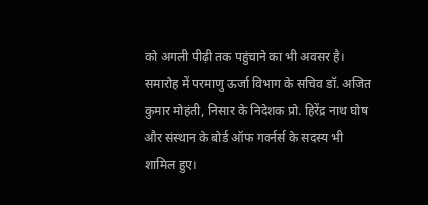को अगली पीढ़ी तक पहुंचाने का भी अवसर है।
समारोह में परमाणु ऊर्जा विभाग के सचिव डॉ. अजित कुमार मोहंती, निसार के निदेशक प्रो. हिरेंद्र नाथ घोष और संस्थान के बोर्ड ऑफ गवर्नर्स के सदस्य भी शामिल हुए।